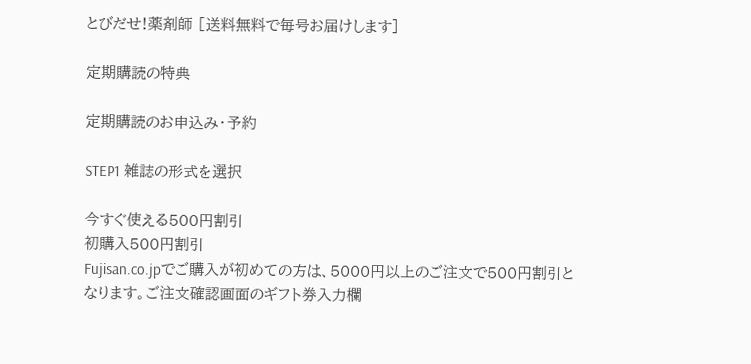とびだせ!薬剤師 [送料無料で毎号お届けします]

定期購読の特典

定期購読のお申込み・予約

STEP1 雑誌の形式を選択

今すぐ使える500円割引
初購入500円割引
Fujisan.co.jpでご購入が初めての方は、5000円以上のご注文で500円割引となります。ご注文確認画面のギフト券入力欄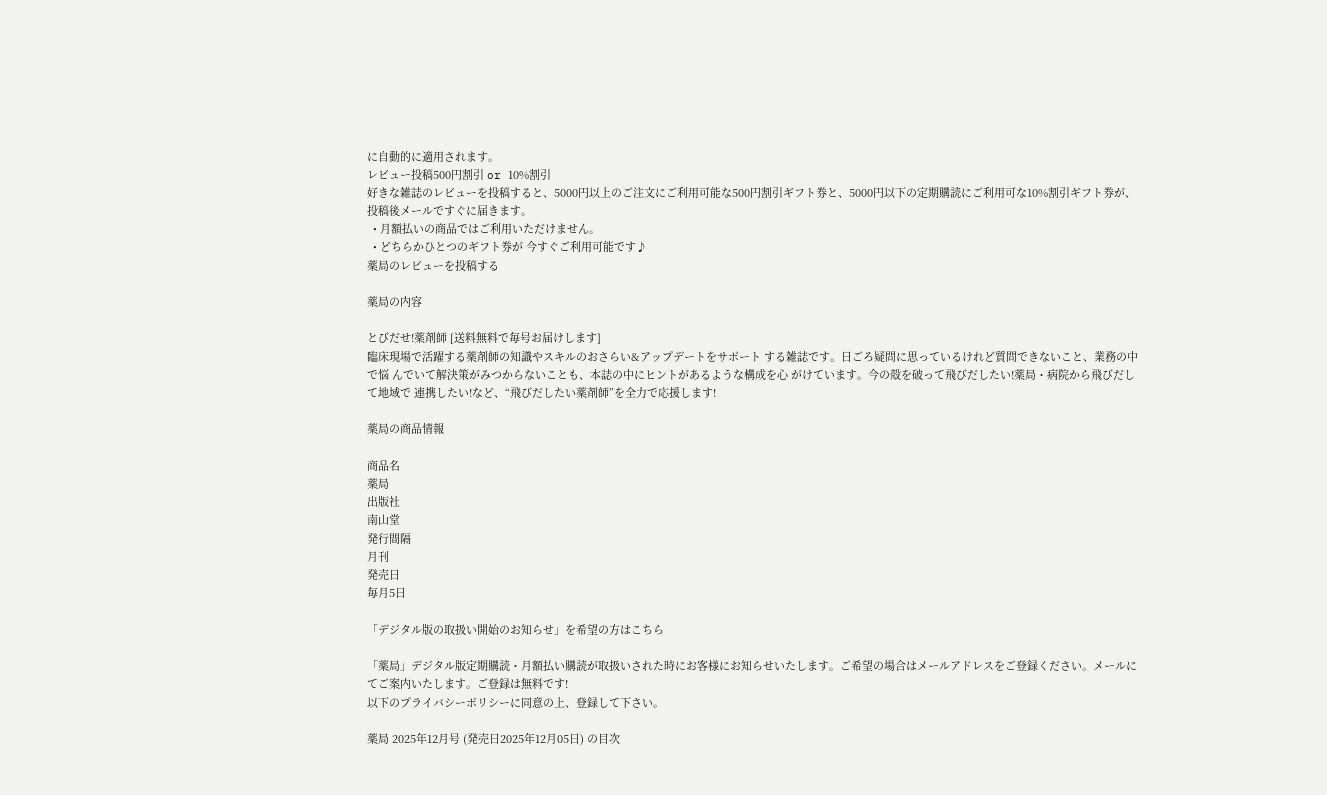に自動的に適用されます。
レビュー投稿500円割引 or 10%割引
好きな雑誌のレビューを投稿すると、5000円以上のご注文にご利用可能な500円割引ギフト券と、5000円以下の定期購読にご利用可な10%割引ギフト券が、投稿後メールですぐに届きます。
  • 月額払いの商品ではご利用いただけません。
  • どちらかひとつのギフト券が 今すぐご利用可能です♪
薬局のレビューを投稿する

薬局の内容

とびだせ!薬剤師 [送料無料で毎号お届けします]
臨床現場で活躍する薬剤師の知識やスキルのおさらい&アップデートをサポート する雑誌です。日ごろ疑問に思っているけれど質問できないこと、業務の中で悩 んでいて解決策がみつからないことも、本誌の中にヒントがあるような構成を心 がけています。今の殻を破って飛びだしたい!薬局・病院から飛びだして地域で 連携したい!など、“飛びだしたい薬剤師”を全力で応援します!

薬局の商品情報

商品名
薬局
出版社
南山堂
発行間隔
月刊
発売日
毎月5日

「デジタル版の取扱い開始のお知らせ」を希望の方はこちら

「薬局」デジタル版定期購読・月額払い購読が取扱いされた時にお客様にお知らせいたします。ご希望の場合はメールアドレスをご登録ください。メールにてご案内いたします。ご登録は無料です!
以下のプライバシーポリシーに同意の上、登録して下さい。

薬局 2025年12月号 (発売日2025年12月05日) の目次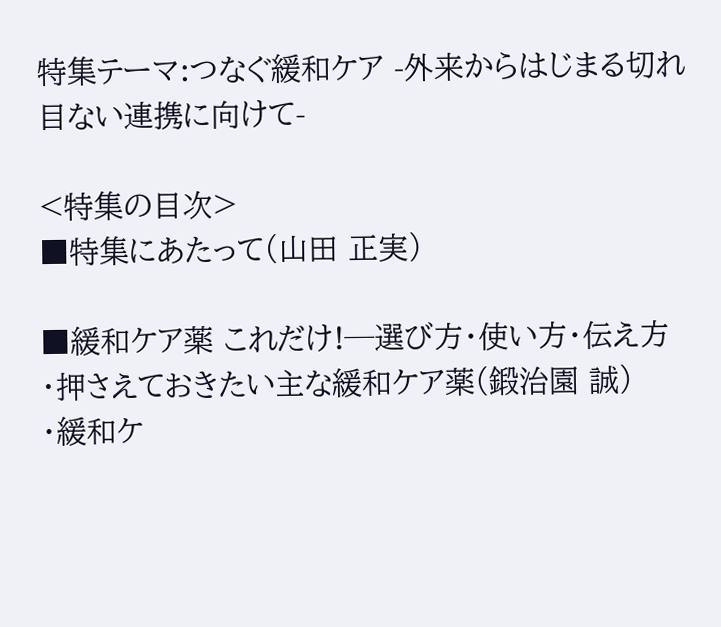特集テーマ:つなぐ緩和ケア -外来からはじまる切れ目ない連携に向けて-

<特集の目次>
■特集にあたって(山田 正実)

■緩和ケア薬 これだけ!─選び方・使い方・伝え方
・押さえておきたい主な緩和ケア薬(鍛治園 誠)
・緩和ケ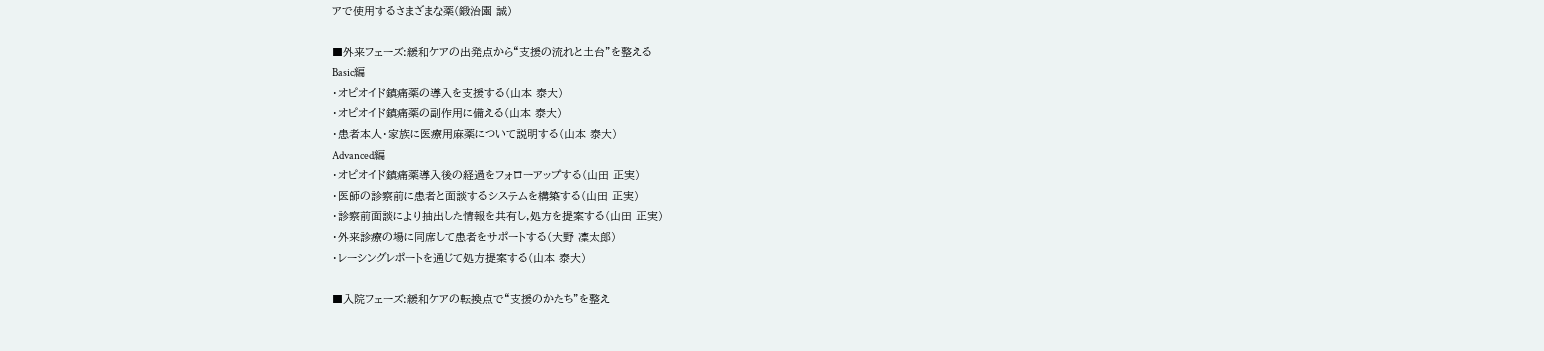アで使用するさまざまな薬(鍛治園 誠)

■外来フェーズ:緩和ケアの出発点から“支援の流れと土台”を整える
Basic編
・オピオイド鎮痛薬の導入を支援する(山本 泰大)
・オピオイド鎮痛薬の副作用に備える(山本 泰大)
・患者本人・家族に医療用麻薬について説明する(山本 泰大)
Advanced編
・オピオイド鎮痛薬導入後の経過をフォローアップする(山田 正実)
・医師の診察前に患者と面談するシステムを構築する(山田 正実)
・診察前面談により抽出した情報を共有し,処方を提案する(山田 正実)
・外来診療の場に同席して患者をサポートする(大野 凜太郎)
・レーシングレポートを通じて処方提案する(山本 泰大)

■入院フェーズ:緩和ケアの転換点で“支援のかたち”を整え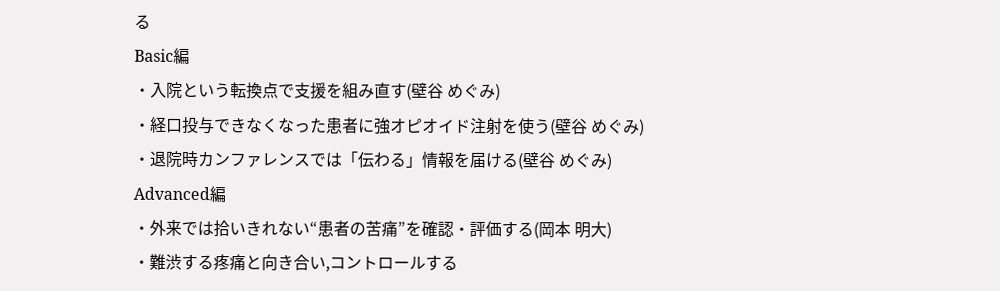る
Basic編
・入院という転換点で支援を組み直す(壁谷 めぐみ)
・経口投与できなくなった患者に強オピオイド注射を使う(壁谷 めぐみ)
・退院時カンファレンスでは「伝わる」情報を届ける(壁谷 めぐみ)
Advanced編
・外来では拾いきれない“患者の苦痛”を確認・評価する(岡本 明大)
・難渋する疼痛と向き合い,コントロールする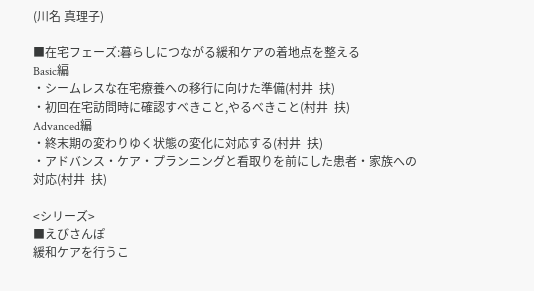(川名 真理子)

■在宅フェーズ:暮らしにつながる緩和ケアの着地点を整える
Basic編
・シームレスな在宅療養への移行に向けた準備(村井  扶)
・初回在宅訪問時に確認すべきこと,やるべきこと(村井  扶)
Advanced編
・終末期の変わりゆく状態の変化に対応する(村井  扶)
・アドバンス・ケア・プランニングと看取りを前にした患者・家族への対応(村井  扶)

<シリーズ>
■えびさんぽ
緩和ケアを行うこ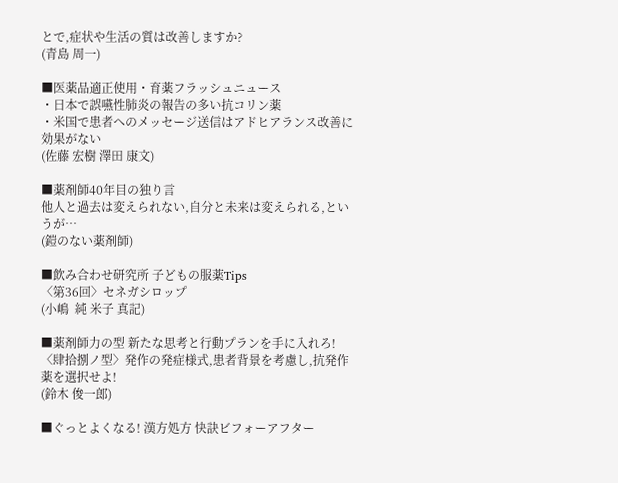とで,症状や生活の質は改善しますか?
(青島 周一)

■医薬品適正使用・育薬フラッシュニュース
・日本で誤嚥性肺炎の報告の多い抗コリン薬
・米国で患者へのメッセージ送信はアドヒアランス改善に効果がない
(佐藤 宏樹 澤田 康文)

■薬剤師40年目の独り言
他人と過去は変えられない,自分と未来は変えられる,というが…
(鎧のない薬剤師)

■飲み合わせ研究所 子どもの服薬Tips
〈第36回〉セネガシロップ
(小嶋  純 米子 真記)

■薬剤師力の型 新たな思考と行動プランを手に入れろ!
〈肆拾捌ノ型〉発作の発症様式,患者背景を考慮し,抗発作薬を選択せよ!
(鈴木 俊一郎)

■ぐっとよくなる! 漢方処方 快訣ビフォーアフター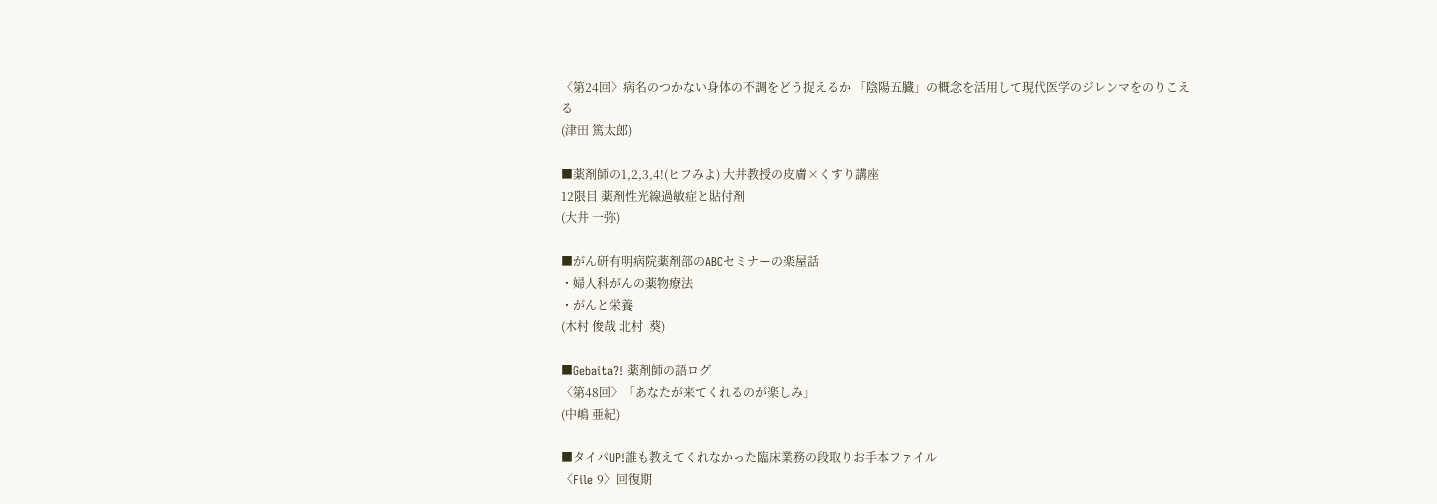〈第24回〉病名のつかない身体の不調をどう捉えるか 「陰陽五臓」の概念を活用して現代医学のジレンマをのりこえる
(津田 篤太郎)

■薬剤師の1,2,3,4!(ヒフみよ) 大井教授の皮膚×くすり講座
12限目 薬剤性光線過敏症と貼付剤
(大井 一弥)

■がん研有明病院薬剤部のABCセミナーの楽屋話
・婦人科がんの薬物療法
・がんと栄養
(木村 俊哉 北村  葵)

■Gebaita?! 薬剤師の語ログ
〈第48回〉「あなたが来てくれるのが楽しみ」
(中嶋 亜紀)

■タイパUP!誰も教えてくれなかった臨床業務の段取りお手本ファイル
〈File 9〉回復期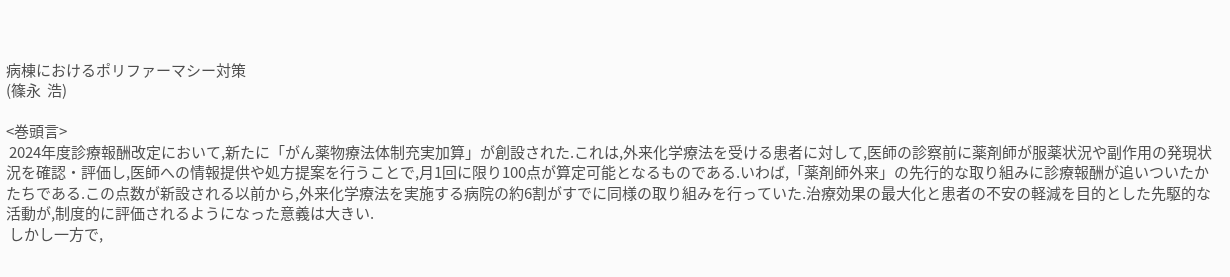病棟におけるポリファーマシー対策
(篠永  浩)

<巻頭言>
 2024年度診療報酬改定において,新たに「がん薬物療法体制充実加算」が創設された.これは,外来化学療法を受ける患者に対して,医師の診察前に薬剤師が服薬状況や副作用の発現状況を確認・評価し,医師への情報提供や処方提案を行うことで,月1回に限り100点が算定可能となるものである.いわば,「薬剤師外来」の先行的な取り組みに診療報酬が追いついたかたちである.この点数が新設される以前から,外来化学療法を実施する病院の約6割がすでに同様の取り組みを行っていた.治療効果の最大化と患者の不安の軽減を目的とした先駆的な活動が,制度的に評価されるようになった意義は大きい.
 しかし一方で,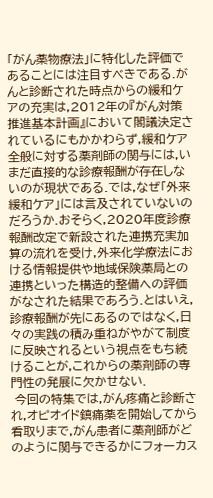「がん薬物療法」に特化した評価であることには注目すべきである.がんと診断された時点からの緩和ケアの充実は,2012年の『がん対策推進基本計画』において閣議決定されているにもかかわらず,緩和ケア全般に対する薬剤師の関与には,いまだ直接的な診療報酬が存在しないのが現状である.では,なぜ「外来緩和ケア」には言及されていないのだろうか.おそらく,2020年度診療報酬改定で新設された連携充実加算の流れを受け,外来化学療法における情報提供や地域保険薬局との連携といった構造的整備への評価がなされた結果であろう.とはいえ,診療報酬が先にあるのではなく,日々の実践の積み重ねがやがて制度に反映されるという視点をもち続けることが,これからの薬剤師の専門性の発展に欠かせない.
 今回の特集では,がん疼痛と診断され,オピオイド鎮痛薬を開始してから看取りまで,がん患者に薬剤師がどのように関与できるかにフォーカス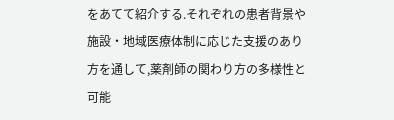をあてて紹介する.それぞれの患者背景や施設・地域医療体制に応じた支援のあり方を通して,薬剤師の関わり方の多様性と可能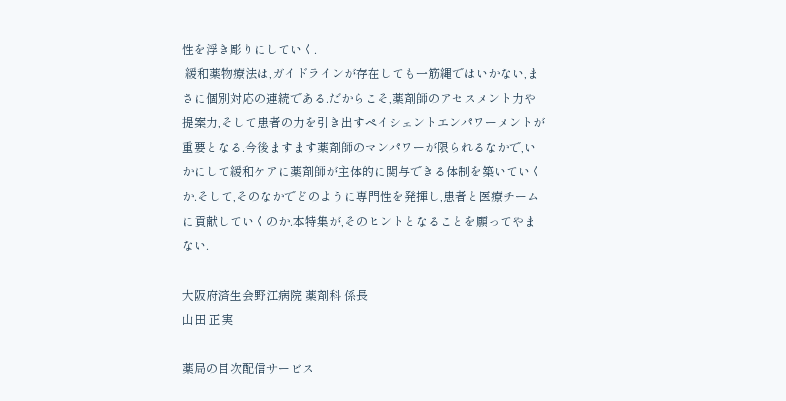性を浮き彫りにしていく.
 緩和薬物療法は,ガイドラインが存在しても一筋縄ではいかない,まさに個別対応の連続である.だからこそ,薬剤師のアセスメント力や提案力,そして患者の力を引き出すペイシェントエンパワーメントが重要となる.今後ますます薬剤師のマンパワーが限られるなかで,いかにして緩和ケアに薬剤師が主体的に関与できる体制を築いていくか.そして,そのなかでどのように専門性を発揮し,患者と医療チームに貢献していくのか.本特集が,そのヒントとなることを願ってやまない.

大阪府済生会野江病院 薬剤科 係長
山田 正実

薬局の目次配信サービス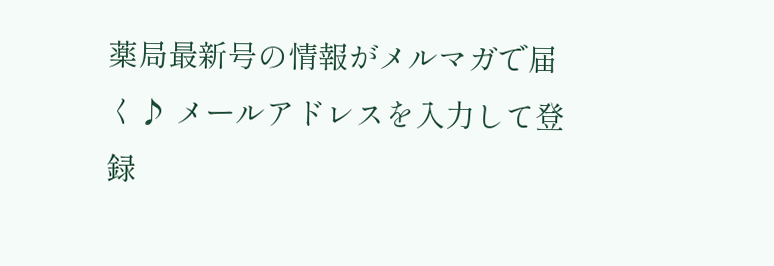薬局最新号の情報がメルマガで届く♪ メールアドレスを入力して登録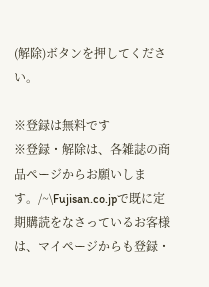(解除)ボタンを押してください。

※登録は無料です
※登録・解除は、各雑誌の商品ページからお願いします。/~\Fujisan.co.jpで既に定期購読をなさっているお客様は、マイページからも登録・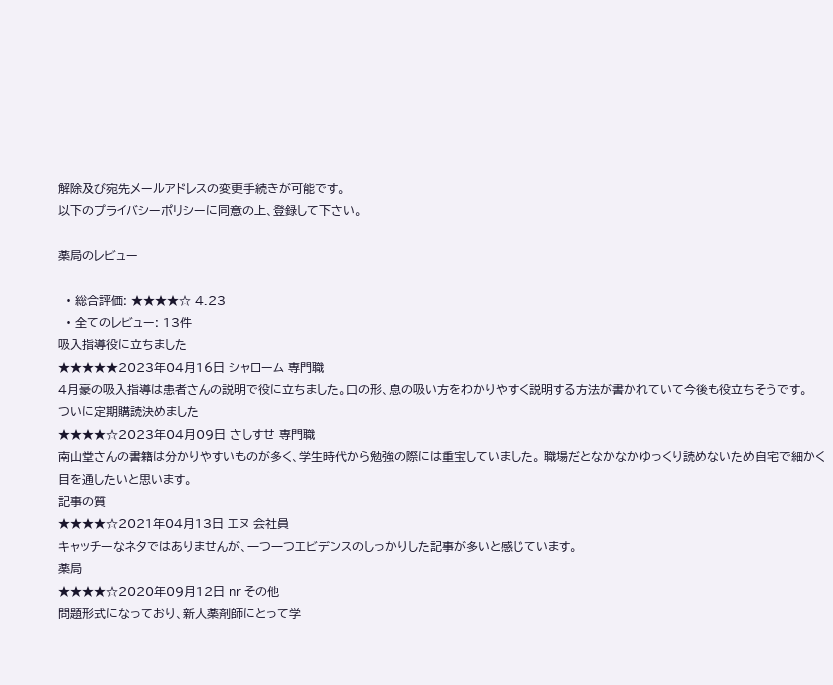解除及び宛先メールアドレスの変更手続きが可能です。
以下のプライバシーポリシーに同意の上、登録して下さい。

薬局のレビュー

  • 総合評価: ★★★★☆ 4.23
  • 全てのレビュー: 13件
吸入指導役に立ちました
★★★★★2023年04月16日 シャローム 専門職
4月豪の吸入指導は患者さんの説明で役に立ちました。口の形、息の吸い方をわかりやすく説明する方法が書かれていて今後も役立ちそうです。
ついに定期購読決めました
★★★★☆2023年04月09日 さしすせ 専門職
南山堂さんの書籍は分かりやすいものが多く、学生時代から勉強の際には重宝していました。 職場だとなかなかゆっくり読めないため自宅で細かく目を通したいと思います。
記事の質
★★★★☆2021年04月13日 エヌ 会社員
キャッチーなネタではありませんが、一つ一つエビデンスのしっかりした記事が多いと感じています。
薬局
★★★★☆2020年09月12日 nr その他
問題形式になっており、新人薬剤師にとって学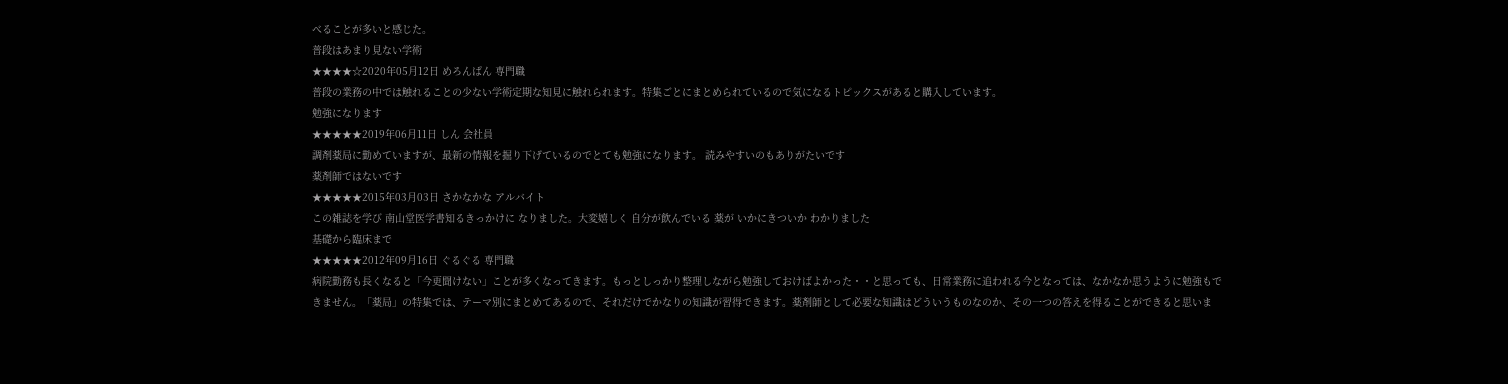べることが多いと感じた。
普段はあまり見ない学術
★★★★☆2020年05月12日 めろんぱん 専門職
普段の業務の中では触れることの少ない学術定期な知見に触れられます。特集ごとにまとめられているので気になるトピックスがあると購入しています。
勉強になります
★★★★★2019年06月11日 しん 会社員
調剤薬局に勤めていますが、最新の情報を掘り下げているのでとても勉強になります。 読みやすいのもありがたいです
薬剤師ではないです
★★★★★2015年03月03日 さかなかな アルバイト
この雑誌を学び 南山堂医学書知るきっかけに なりました。大変嬉しく 自分が飲んでいる 薬が いかにきついか わかりました
基礎から臨床まで
★★★★★2012年09月16日 ぐるぐる 専門職
病院勤務も長くなると「今更聞けない」ことが多くなってきます。もっとしっかり整理しながら勉強しておけばよかった・・と思っても、日常業務に追われる今となっては、なかなか思うように勉強もできません。「薬局」の特集では、テーマ別にまとめてあるので、それだけでかなりの知識が習得できます。薬剤師として必要な知識はどういうものなのか、その一つの答えを得ることができると思いま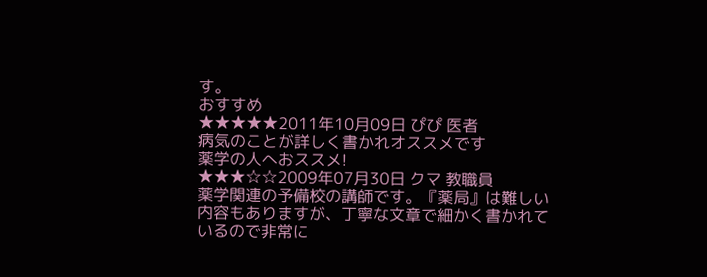す。
おすすめ
★★★★★2011年10月09日 ぴぴ 医者
病気のことが詳しく書かれオススメです
薬学の人へおススメ!
★★★☆☆2009年07月30日 クマ 教職員
薬学関連の予備校の講師です。『薬局』は難しい内容もありますが、丁寧な文章で細かく書かれているので非常に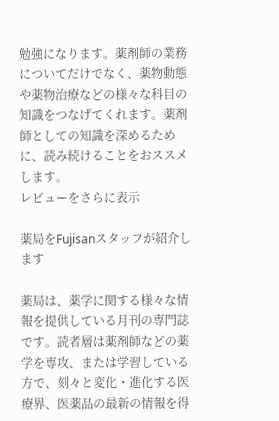勉強になります。薬剤師の業務についてだけでなく、薬物動態や薬物治療などの様々な科目の知識をつなげてくれます。薬剤師としての知識を深めるために、読み続けることをおススメします。
レビューをさらに表示

薬局をFujisanスタッフが紹介します

薬局は、薬学に関する様々な情報を提供している月刊の専門誌です。読者層は薬剤師などの薬学を専攻、または学習している方で、刻々と変化・進化する医療界、医薬品の最新の情報を得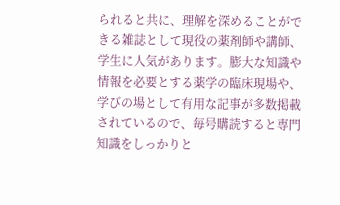られると共に、理解を深めることができる雑誌として現役の薬剤師や講師、学生に人気があります。膨大な知識や情報を必要とする薬学の臨床現場や、学びの場として有用な記事が多数掲載されているので、毎号購読すると専門知識をしっかりと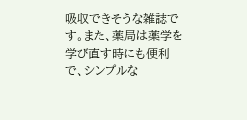吸収できそうな雑誌です。また、薬局は薬学を学び直す時にも便利で、シンプルな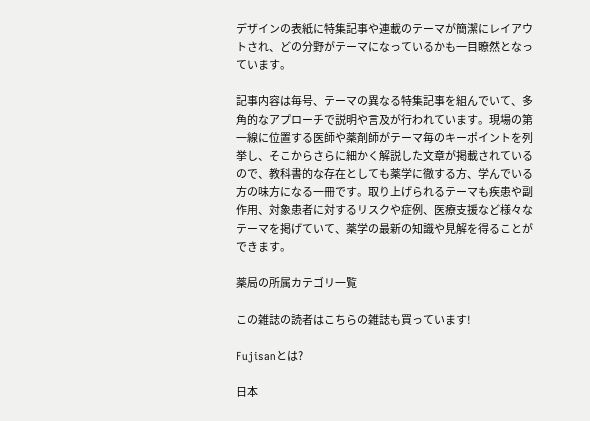デザインの表紙に特集記事や連載のテーマが簡潔にレイアウトされ、どの分野がテーマになっているかも一目瞭然となっています。

記事内容は毎号、テーマの異なる特集記事を組んでいて、多角的なアプローチで説明や言及が行われています。現場の第一線に位置する医師や薬剤師がテーマ毎のキーポイントを列挙し、そこからさらに細かく解説した文章が掲載されているので、教科書的な存在としても薬学に徹する方、学んでいる方の味方になる一冊です。取り上げられるテーマも疾患や副作用、対象患者に対するリスクや症例、医療支援など様々なテーマを掲げていて、薬学の最新の知識や見解を得ることができます。

薬局の所属カテゴリ一覧

この雑誌の読者はこちらの雑誌も買っています!

Fujisanとは?

日本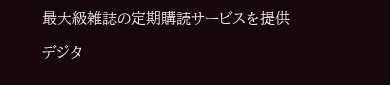最大級雑誌の定期購読サービスを提供

デジタ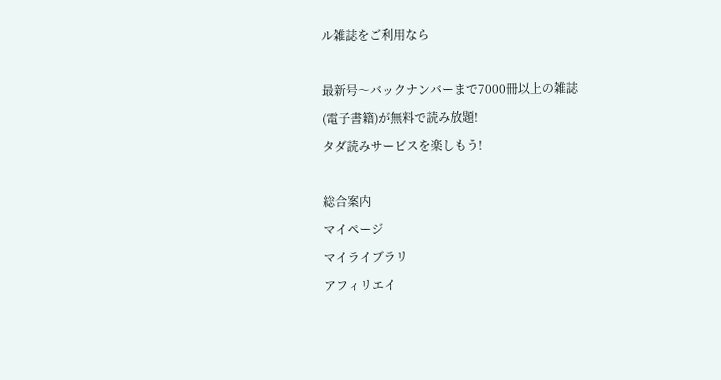ル雑誌をご利用なら

最新号〜バックナンバーまで7000冊以上の雑誌
(電子書籍)が無料で読み放題!
タダ読みサービスを楽しもう!

総合案内
マイページ
マイライブラリ
アフィリエイ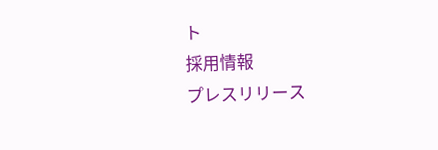ト
採用情報
プレスリリース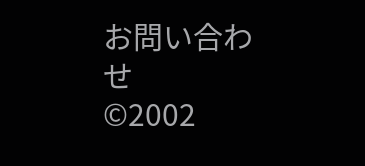お問い合わせ
©2002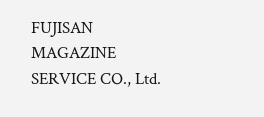FUJISAN MAGAZINE SERVICE CO., Ltd.